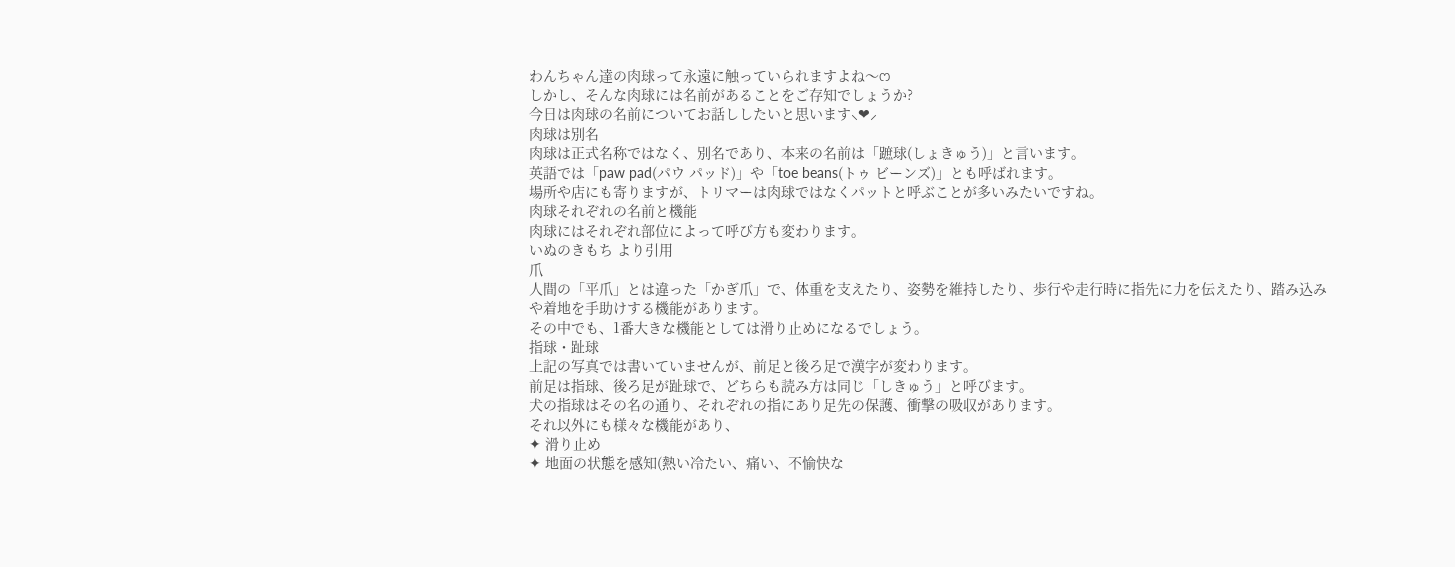わんちゃん達の肉球って永遠に触っていられますよね〜ෆ
しかし、そんな肉球には名前があることをご存知でしょうか?
今日は肉球の名前についてお話ししたいと思います⸜❤⸝
肉球は別名
肉球は正式名称ではなく、別名であり、本来の名前は「蹠球(しょきゅう)」と言います。
英語では「paw pad(パウ パッド)」や「toe beans(トゥ ビーンズ)」とも呼ばれます。
場所や店にも寄りますが、トリマーは肉球ではなくパットと呼ぶことが多いみたいですね。
肉球それぞれの名前と機能
肉球にはそれぞれ部位によって呼び方も変わります。
いぬのきもち より引用
爪
人間の「平爪」とは違った「かぎ爪」で、体重を支えたり、姿勢を維持したり、歩行や走行時に指先に力を伝えたり、踏み込みや着地を手助けする機能があります。
その中でも、1番大きな機能としては滑り止めになるでしょう。
指球・趾球
上記の写真では書いていませんが、前足と後ろ足で漢字が変わります。
前足は指球、後ろ足が趾球で、どちらも読み方は同じ「しきゅう」と呼びます。
犬の指球はその名の通り、それぞれの指にあり足先の保護、衝撃の吸収があります。
それ以外にも様々な機能があり、
✦ 滑り止め
✦ 地面の状態を感知(熱い冷たい、痛い、不愉快な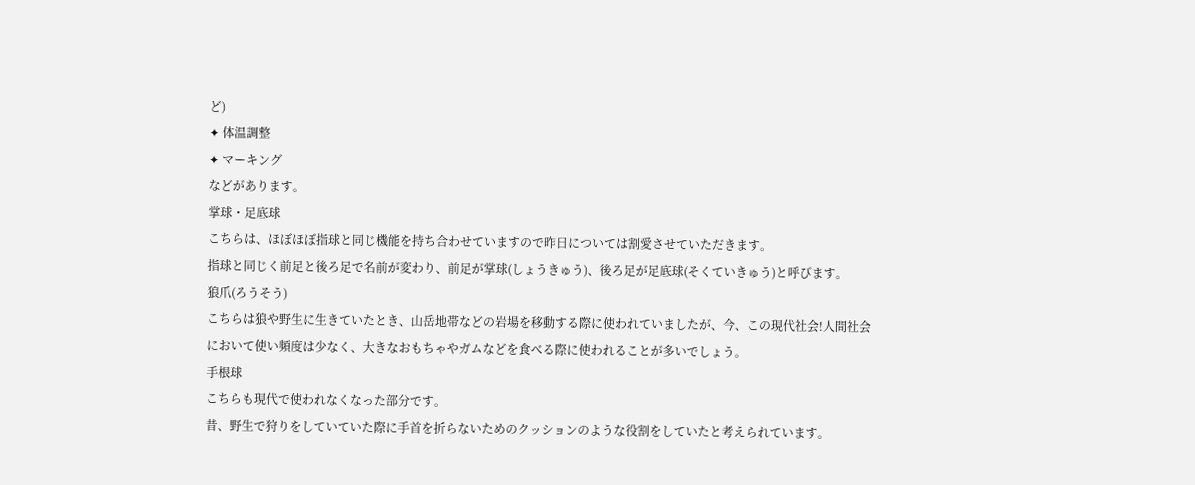ど)
✦ 体温調整
✦ マーキング
などがあります。
掌球・足底球
こちらは、ほぼほぼ指球と同じ機能を持ち合わせていますので昨日については割愛させていただきます。
指球と同じく前足と後ろ足で名前が変わり、前足が掌球(しょうきゅう)、後ろ足が足底球(そくていきゅう)と呼びます。
狼爪(ろうそう)
こちらは狼や野生に生きていたとき、山岳地帯などの岩場を移動する際に使われていましたが、今、この現代社会!人間社会において使い頻度は少なく、大きなおもちゃやガムなどを食べる際に使われることが多いでしょう。
手根球
こちらも現代で使われなくなった部分です。
昔、野生で狩りをしていていた際に手首を折らないためのクッションのような役割をしていたと考えられています。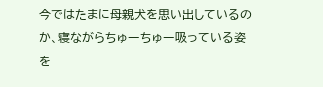今ではたまに母親犬を思い出しているのか、寝ながらちゅーちゅー吸っている姿を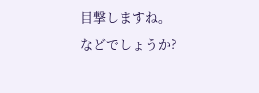目撃しますね。
などでしょうか?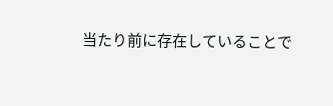当たり前に存在していることで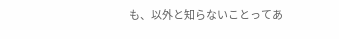も、以外と知らないことってあ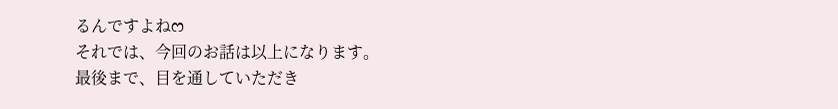るんですよねෆ
それでは、今回のお話は以上になります。
最後まで、目を通していただき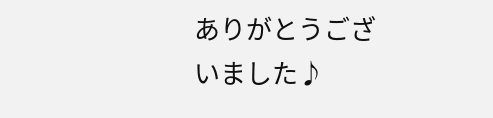ありがとうございました♪